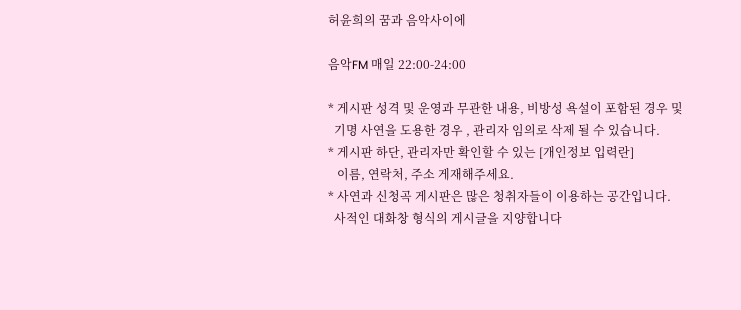허윤희의 꿈과 음악사이에

음악FM 매일 22:00-24:00

* 게시판 성격 및 운영과 무관한 내용, 비방성 욕설이 포함된 경우 및
  기명 사연을 도용한 경우 , 관리자 임의로 삭제 될 수 있습니다.
* 게시판 하단, 관리자만 확인할 수 있는 [개인정보 입력란]
   이름, 연락처, 주소 게재해주세요.
* 사연과 신청곡 게시판은 많은 청취자들이 이용하는 공간입니다.
  사적인 대화창 형식의 게시글을 지양합니다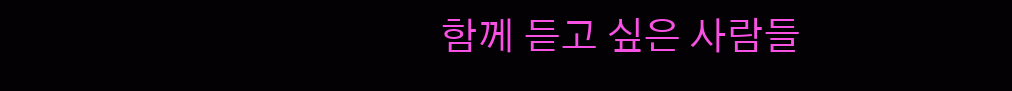함께 듣고 싶은 사람들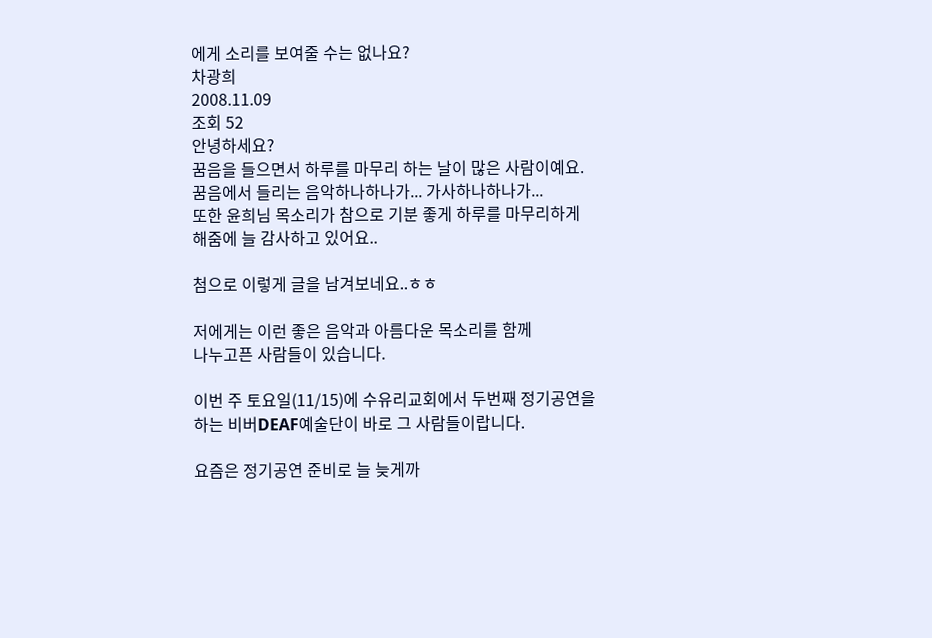에게 소리를 보여줄 수는 없나요?
차광희
2008.11.09
조회 52
안녕하세요?
꿈음을 들으면서 하루를 마무리 하는 날이 많은 사람이예요.
꿈음에서 들리는 음악하나하나가... 가사하나하나가...
또한 윤희님 목소리가 참으로 기분 좋게 하루를 마무리하게
해줌에 늘 감사하고 있어요..

첨으로 이렇게 글을 남겨보네요..ㅎㅎ

저에게는 이런 좋은 음악과 아름다운 목소리를 함께
나누고픈 사람들이 있습니다.

이번 주 토요일(11/15)에 수유리교회에서 두번째 정기공연을
하는 비버DEAF예술단이 바로 그 사람들이랍니다.

요즘은 정기공연 준비로 늘 늦게까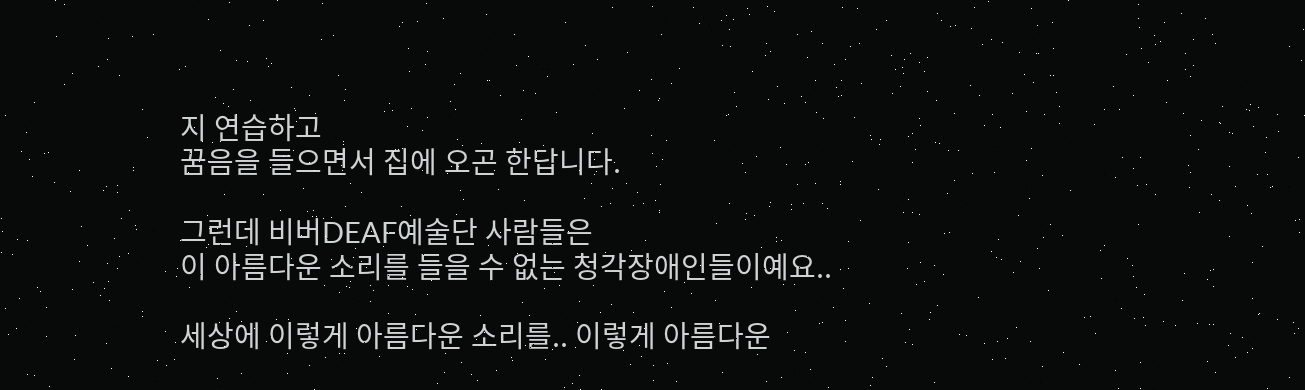지 연습하고
꿈음을 들으면서 집에 오곤 한답니다.

그런데 비버DEAF예술단 사람들은
이 아름다운 소리를 들을 수 없는 청각장애인들이예요..

세상에 이렇게 아름다운 소리를.. 이렇게 아름다운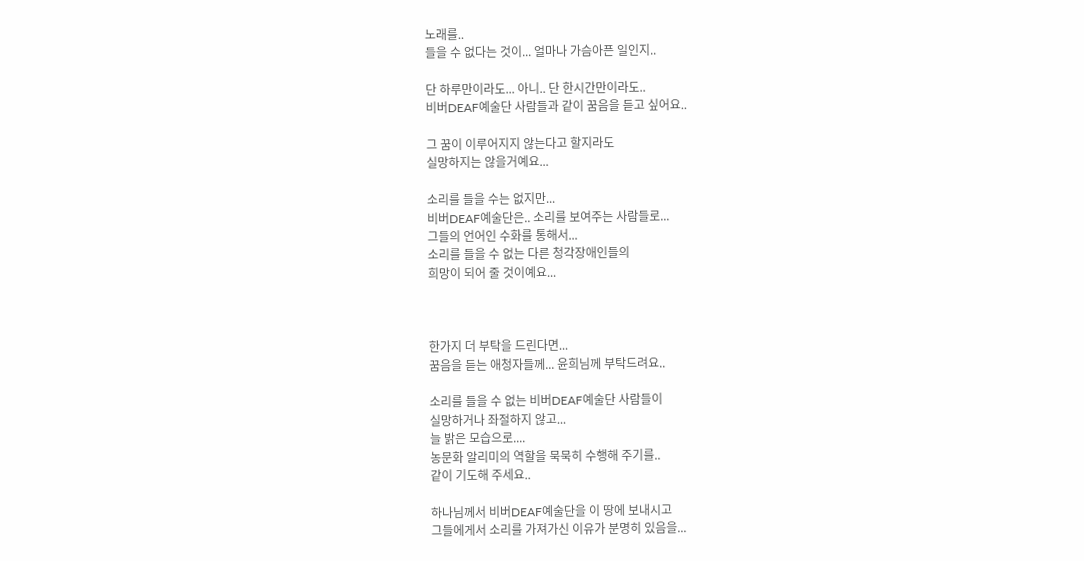노래를..
들을 수 없다는 것이... 얼마나 가슴아픈 일인지..

단 하루만이라도... 아니.. 단 한시간만이라도..
비버DEAF예술단 사람들과 같이 꿈음을 듣고 싶어요..

그 꿈이 이루어지지 않는다고 할지라도
실망하지는 않을거예요...

소리를 들을 수는 없지만...
비버DEAF예술단은.. 소리를 보여주는 사람들로...
그들의 언어인 수화를 통해서...
소리를 들을 수 없는 다른 청각장애인들의
희망이 되어 줄 것이예요...



한가지 더 부탁을 드린다면...
꿈음을 듣는 애청자들께... 윤희님께 부탁드려요..

소리를 들을 수 없는 비버DEAF예술단 사람들이
실망하거나 좌절하지 않고...
늘 밝은 모습으로....
농문화 알리미의 역할을 묵묵히 수행해 주기를..
같이 기도해 주세요..

하나님께서 비버DEAF예술단을 이 땅에 보내시고
그들에게서 소리를 가져가신 이유가 분명히 있음을...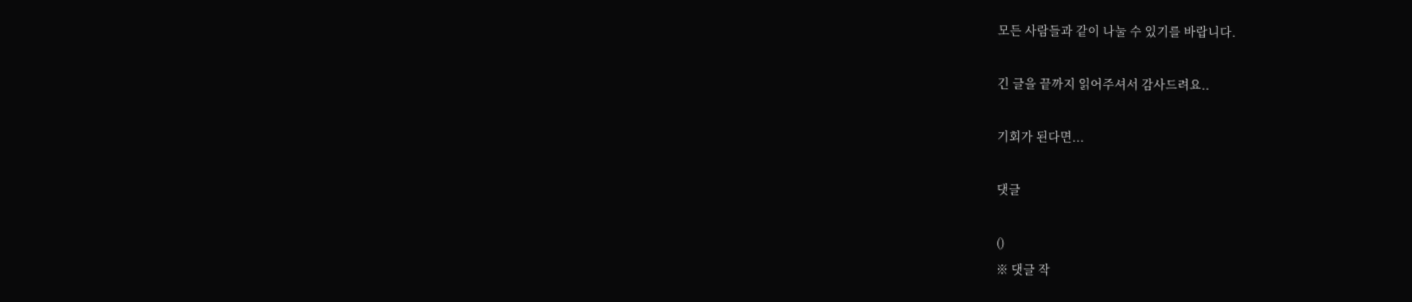모든 사람들과 같이 나눌 수 있기를 바랍니다.

긴 글을 끝까지 읽어주셔서 감사드려요..

기회가 된다면...

댓글

()
※ 댓글 작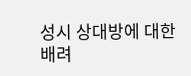성시 상대방에 대한 배려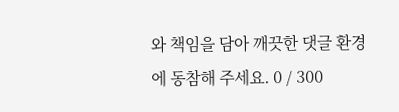와 책임을 담아 깨끗한 댓글 환경에 동참해 주세요. 0 / 300